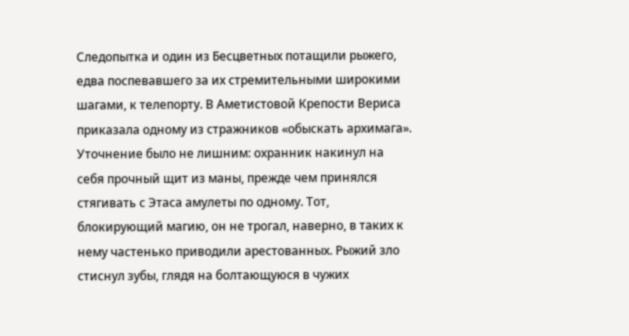Следопытка и один из Бесцветных потащили рыжего, едва поспевавшего за их стремительными широкими шагами, к телепорту. В Аметистовой Крепости Вериса приказала одному из стражников «обыскать архимага». Уточнение было не лишним: охранник накинул на себя прочный щит из маны, прежде чем принялся стягивать с Этаса амулеты по одному. Тот, блокирующий магию, он не трогал, наверно, в таких к нему частенько приводили арестованных. Рыжий зло стиснул зубы, глядя на болтающуюся в чужих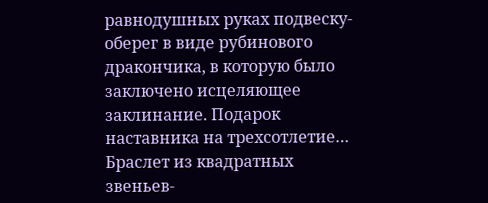равнодушных руках подвеску-оберег в виде рубинового дракончика, в которую было заключено исцеляющее заклинание. Подарок наставника на трехсотлетие… Браслет из квадратных звеньев-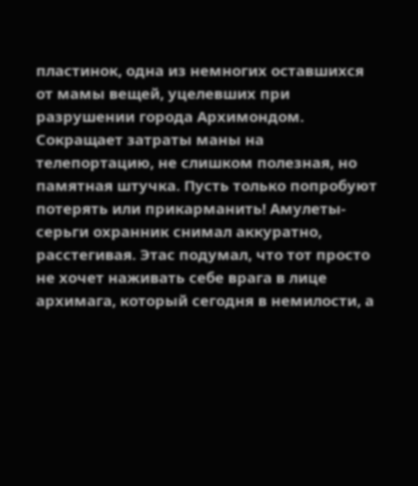пластинок, одна из немногих оставшихся от мамы вещей, уцелевших при разрушении города Архимондом. Сокращает затраты маны на телепортацию, не слишком полезная, но памятная штучка. Пусть только попробуют потерять или прикарманить! Амулеты-серьги охранник снимал аккуратно, расстегивая. Этас подумал, что тот просто не хочет наживать себе врага в лице архимага, который сегодня в немилости, а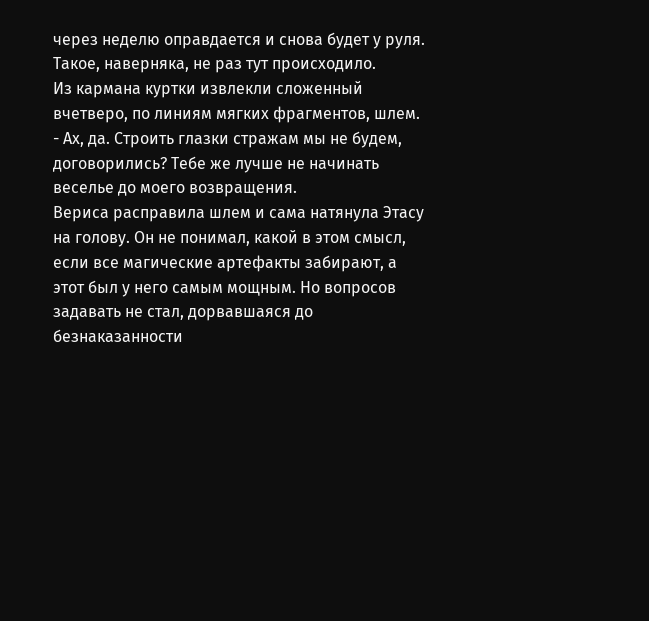через неделю оправдается и снова будет у руля. Такое, наверняка, не раз тут происходило.
Из кармана куртки извлекли сложенный вчетверо, по линиям мягких фрагментов, шлем.
- Ах, да. Строить глазки стражам мы не будем, договорились? Тебе же лучше не начинать веселье до моего возвращения.
Вериса расправила шлем и сама натянула Этасу на голову. Он не понимал, какой в этом смысл, если все магические артефакты забирают, а этот был у него самым мощным. Но вопросов задавать не стал, дорвавшаяся до безнаказанности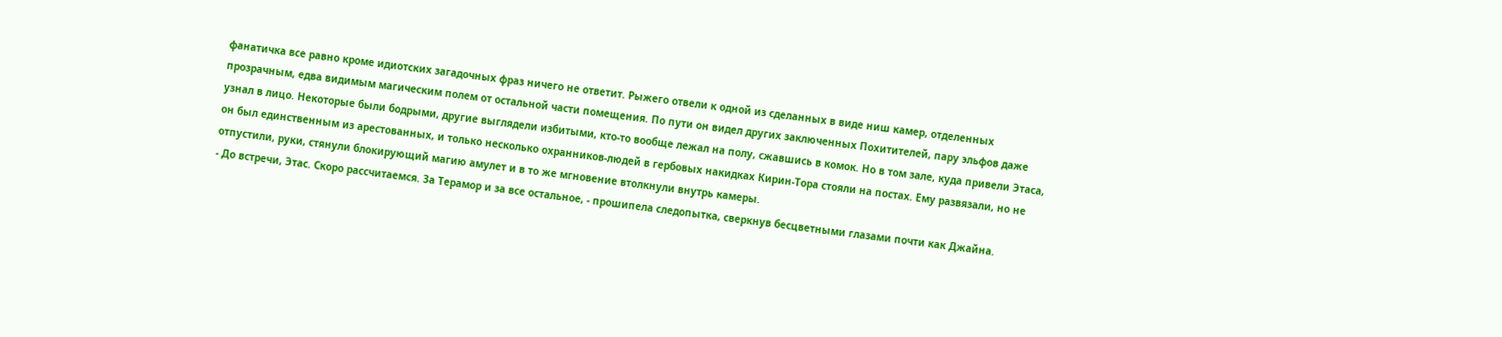фанатичка все равно кроме идиотских загадочных фраз ничего не ответит. Рыжего отвели к одной из сделанных в виде ниш камер, отделенных прозрачным, едва видимым магическим полем от остальной части помещения. По пути он видел других заключенных Похитителей, пару эльфов даже узнал в лицо. Некоторые были бодрыми, другие выглядели избитыми, кто-то вообще лежал на полу, сжавшись в комок. Но в том зале, куда привели Этаса, он был единственным из арестованных, и только несколько охранников-людей в гербовых накидках Кирин-Тора стояли на постах. Ему развязали, но не отпустили, руки, стянули блокирующий магию амулет и в то же мгновение втолкнули внутрь камеры.
- До встречи, Этас. Скоро рассчитаемся. За Терамор и за все остальное, - прошипела следопытка, сверкнув бесцветными глазами почти как Джайна.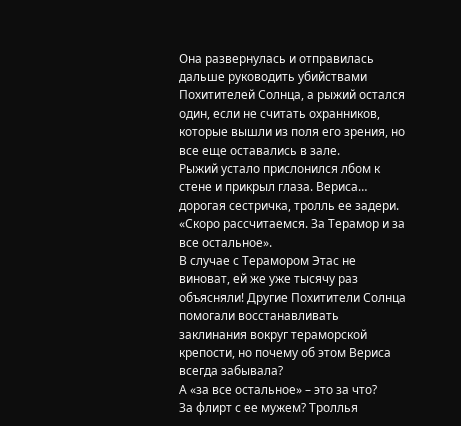Она развернулась и отправилась дальше руководить убийствами Похитителей Солнца, а рыжий остался один, если не считать охранников, которые вышли из поля его зрения, но все еще оставались в зале.
Рыжий устало прислонился лбом к стене и прикрыл глаза. Вериса… дорогая сестричка, тролль ее задери. «Скоро рассчитаемся. За Терамор и за все остальное».
В случае с Терамором Этас не виноват, ей же уже тысячу раз объясняли! Другие Похитители Солнца помогали восстанавливать заклинания вокруг тераморской крепости, но почему об этом Вериса всегда забывала?
А «за все остальное» – это за что?
За флирт с ее мужем? Троллья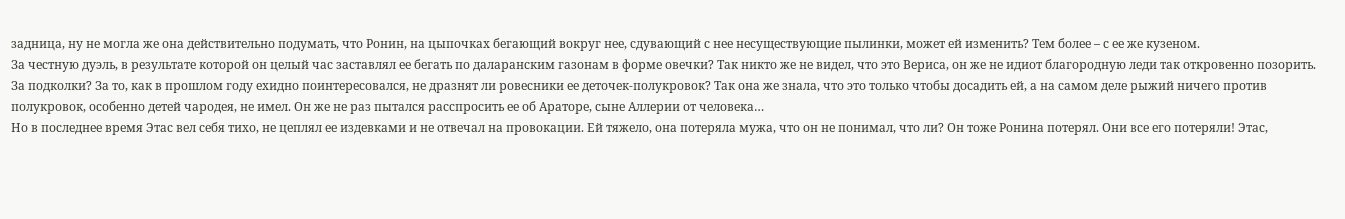задница, ну не могла же она действительно подумать, что Ронин, на цыпочках бегающий вокруг нее, сдувающий с нее несуществующие пылинки, может ей изменить? Тем более – с ее же кузеном.
За честную дуэль, в результате которой он целый час заставлял ее бегать по даларанским газонам в форме овечки? Так никто же не видел, что это Вериса, он же не идиот благородную леди так откровенно позорить.
За подколки? За то, как в прошлом году ехидно поинтересовался, не дразнят ли ровесники ее деточек-полукровок? Так она же знала, что это только чтобы досадить ей, а на самом деле рыжий ничего против полукровок, особенно детей чародея, не имел. Он же не раз пытался расспросить ее об Араторе, сыне Аллерии от человека…
Но в последнее время Этас вел себя тихо, не цеплял ее издевками и не отвечал на провокации. Ей тяжело, она потеряла мужа, что он не понимал, что ли? Он тоже Ронина потерял. Они все его потеряли! Этас,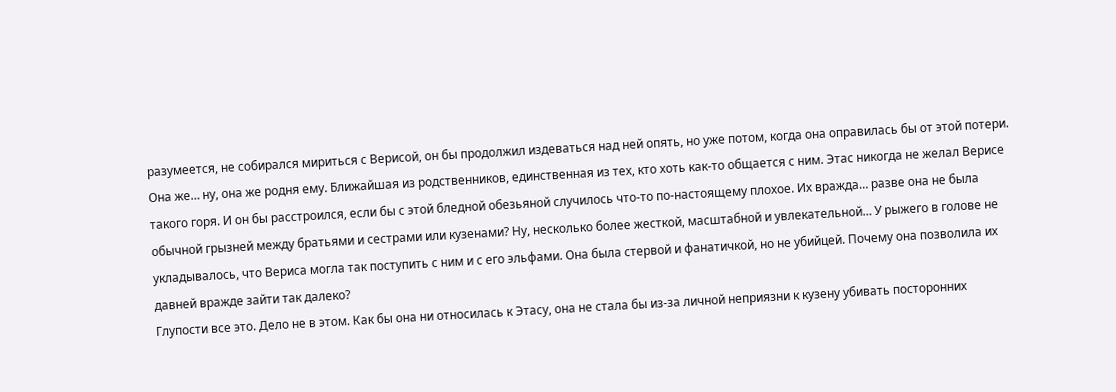разумеется, не собирался мириться с Верисой, он бы продолжил издеваться над ней опять, но уже потом, когда она оправилась бы от этой потери. Она же… ну, она же родня ему. Ближайшая из родственников, единственная из тех, кто хоть как-то общается с ним. Этас никогда не желал Верисе такого горя. И он бы расстроился, если бы с этой бледной обезьяной случилось что-то по-настоящему плохое. Их вражда… разве она не была обычной грызней между братьями и сестрами или кузенами? Ну, несколько более жесткой, масштабной и увлекательной… У рыжего в голове не укладывалось, что Вериса могла так поступить с ним и с его эльфами. Она была стервой и фанатичкой, но не убийцей. Почему она позволила их давней вражде зайти так далеко?
Глупости все это. Дело не в этом. Как бы она ни относилась к Этасу, она не стала бы из-за личной неприязни к кузену убивать посторонних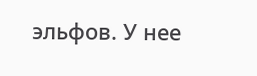эльфов. У нее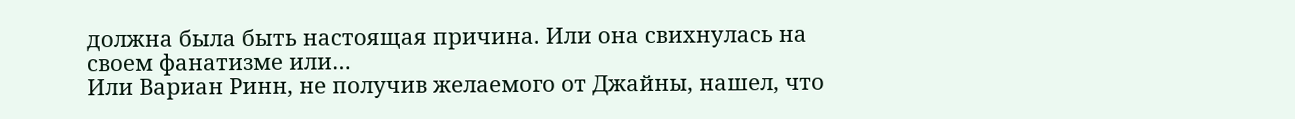должна была быть настоящая причина. Или она свихнулась на своем фанатизме или…
Или Вариан Ринн, не получив желаемого от Джайны, нашел, что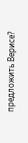предложить Верисе?